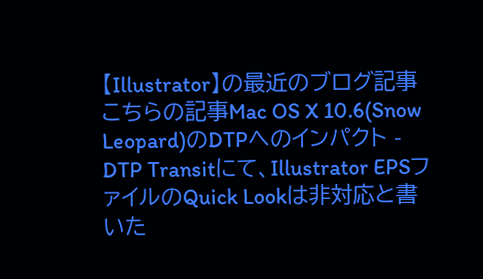【Illustrator】の最近のブログ記事
こちらの記事Mac OS X 10.6(Snow Leopard)のDTPへのインパクト - DTP Transitにて、Illustrator EPSファイルのQuick Lookは非対応と書いた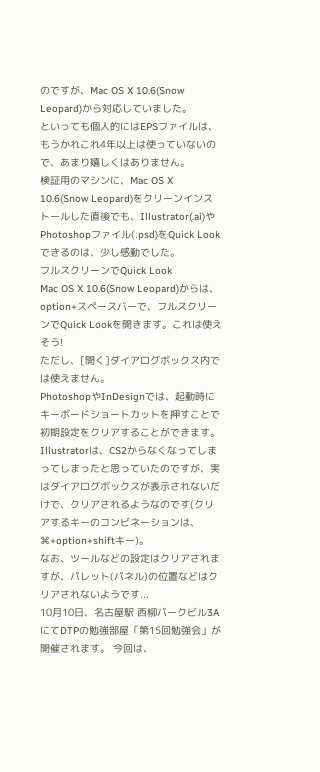のですが、Mac OS X 10.6(Snow Leopard)から対応していました。
といっても個人的にはEPSファイルは、もうかれこれ4年以上は使っていないので、あまり嬉しくはありません。
検証用のマシンに、Mac OS X 10.6(Snow Leopard)をクリーンインストールした直後でも、Illustrator(.ai)やPhotoshopファイル(.psd)をQuick Lookできるのは、少し感動でした。
フルスクリーンでQuick Look
Mac OS X 10.6(Snow Leopard)からは、option+スペースバーで、フルスクリーンでQuick Lookを開きます。これは使えそう!
ただし、[開く]ダイアログボックス内では使えません。
PhotoshopやInDesignでは、起動時にキーボードショートカットを押すことで初期設定をクリアすることができます。
Illustratorは、CS2からなくなってしまってしまったと思っていたのですが、実はダイアログボックスが表示されないだけで、クリアされるようなのです(クリアするキーのコンビネーションは、⌘+option+shiftキー)。
なお、ツールなどの設定はクリアされますが、パレット(パネル)の位置などはクリアされないようです...
10月10日、名古屋駅 西柳パークビル3AにてDTPの勉強部屋「第15回勉強会」が開催されます。 今回は、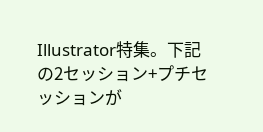Illustrator特集。下記の2セッション+プチセッションが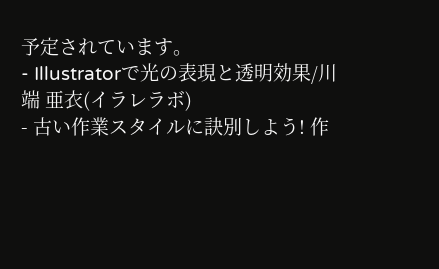予定されています。
- Illustratorで光の表現と透明効果/川端 亜衣(イラレラボ)
- 古い作業スタイルに訣別しよう! 作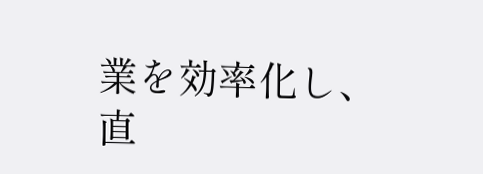業を効率化し、直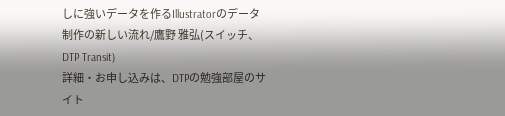しに強いデータを作るIllustratorのデータ制作の新しい流れ/鷹野 雅弘(スイッチ、DTP Transit)
詳細・お申し込みは、DTPの勉強部屋のサイト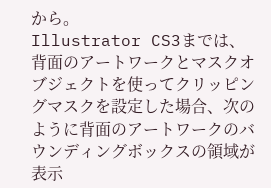から。
Illustrator CS3までは、背面のアートワークとマスクオブジェクトを使ってクリッピングマスクを設定した場合、次のように背面のアートワークのバウンディングボックスの領域が表示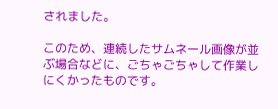されました。

このため、連続したサムネール画像が並ぶ場合などに、ごちゃごちゃして作業しにくかったものです。